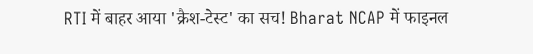RTI में बाहर आया 'क्रैश-टेस्ट' का सच! Bharat NCAP में फाइनल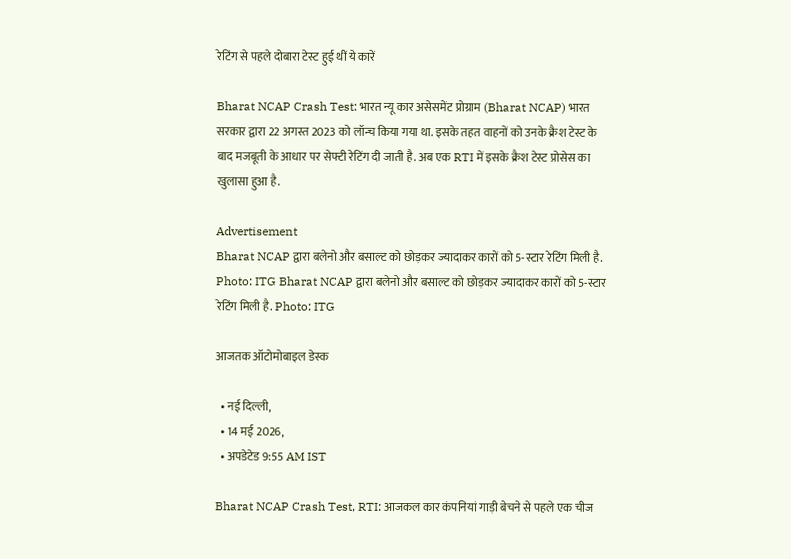रेटिंग से पहले दोबारा टेस्ट हुई थीं ये कारें

Bharat NCAP Crash Test: भारत न्यू कार असेसमेंट प्रोग्राम (Bharat NCAP) भारत सरकार द्वारा 22 अगस्त 2023 को लॉन्च किया गया था. इसके तहत वाहनों को उनके क्रैश टेस्ट के बाद मजबूती के आधार पर सेफ्टी रेटिंग दी जाती है. अब एक RTI में इसके क्रैश टेस्ट प्रोसेस का खुलासा हुआ है.

Advertisement
Bharat NCAP द्वारा बलेनो और बसाल्ट को छोड़कर ज्यादाकर कारों को 5-स्टार रेटिंग मिली है. Photo: ITG Bharat NCAP द्वारा बलेनो और बसाल्ट को छोड़कर ज्यादाकर कारों को 5-स्टार रेटिंग मिली है. Photo: ITG

आजतक ऑटोमोबाइल डेस्क

  • नई दिल्ली,
  • 14 मई 2026,
  • अपडेटेड 9:55 AM IST

Bharat NCAP Crash Test, RTI: आजकल कार कंपनियां गाड़ी बेचने से पहले एक चीज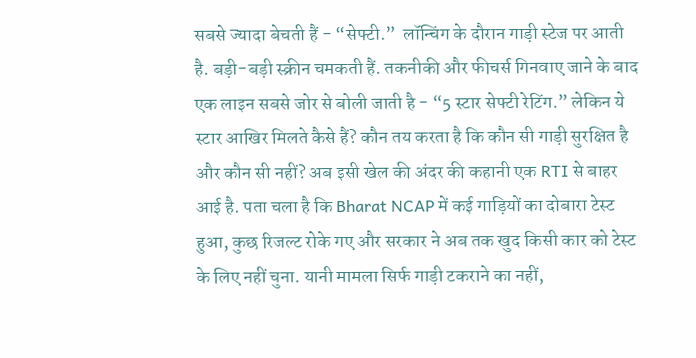सबसे ज्यादा बेचती हैं - “सेफ्टी.”  लॉन्चिंग के दौरान गाड़ी स्टेज पर आती है. बड़ी-बड़ी स्क्रीन चमकती हैं. तकनीकी और फीचर्स गिनवाए जाने के बाद एक लाइन सबसे जोर से बोली जाती है - “5 स्टार सेफ्टी रेटिंग.” लेकिन ये स्टार आखिर मिलते कैसे हैं? कौन तय करता है कि कौन सी गाड़ी सुरक्षित है और कौन सी नहीं? अब इसी खेल की अंदर की कहानी एक RTI से बाहर आई है. पता चला है कि Bharat NCAP में कई गाड़ियों का दोबारा टेस्ट हुआ, कुछ रिजल्ट रोके गए और सरकार ने अब तक खुद किसी कार को टेस्ट के लिए नहीं चुना. यानी मामला सिर्फ गाड़ी टकराने का नहीं,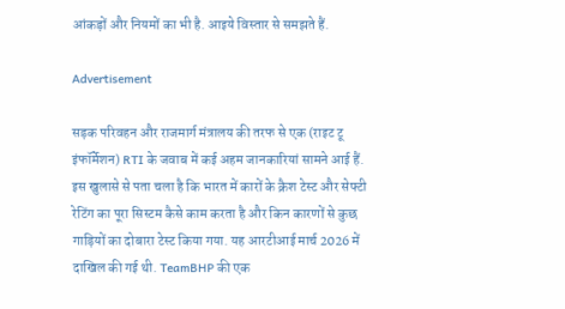आंकड़ों और नियमों का भी है. आइये विस्तार से समझते हैं.

Advertisement

सड़क परिवहन और राजमार्ग मंत्रालय की तरफ से एक (राइट टू इंफॉर्मेशन) RTI के जवाब में कई अहम जानकारियां सामने आई हैं. इस खुलासे से पता चला है कि भारत में कारों के क्रैश टेस्ट और सेफ्टी रेटिंग का पूरा सिस्टम कैसे काम करता है और किन कारणों से कुछ गाड़ियों का दोबारा टेस्ट किया गया. यह आरटीआई मार्च 2026 में दाखिल की गई थी. TeamBHP की एक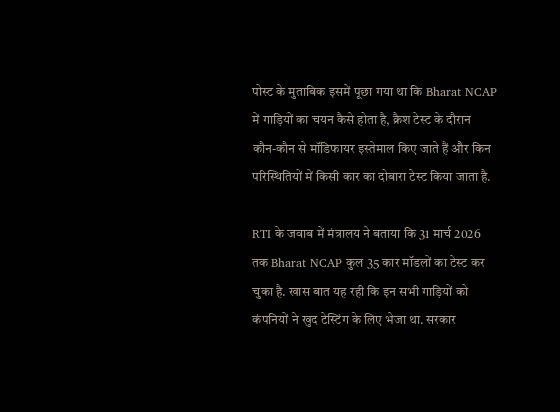पोस्ट के मुताबिक इसमें पूछा गया था कि Bharat NCAP में गाड़ियों का चयन कैसे होता है, क्रैश टेस्ट के दौरान कौन-कौन से मॉडिफायर इस्तेमाल किए जाते हैं और किन परिस्थितियों में किसी कार का दोबारा टेस्ट किया जाता है.

RTI के जवाब में मंत्रालय ने बताया कि 31 मार्च 2026 तक Bharat NCAP कुल 35 कार मॉडलों का टेस्ट कर चुका है. खास बात यह रही कि इन सभी गाड़ियों को कंपनियों ने खुद टेस्टिंग के लिए भेजा था. सरकार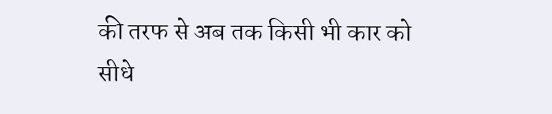की तरफ से अब तक किसी भी कार को सीधे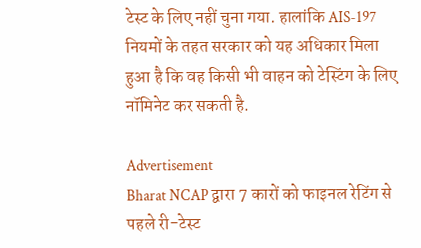टेस्ट के लिए नहीं चुना गया. हालांकि AIS-197 नियमों के तहत सरकार को यह अधिकार मिला हुआ है कि वह किसी भी वाहन को टेस्टिंग के लिए नॉमिनेट कर सकती है.

Advertisement
Bharat NCAP द्वारा 7 कारों को फाइनल रेटिंग से पहले री-टेस्ट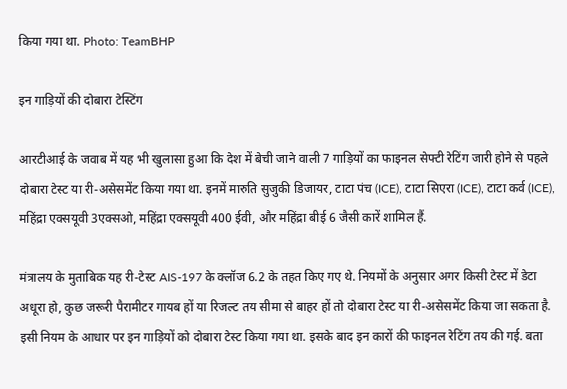किया गया था. Photo: TeamBHP

इन गाड़ियों की दोबारा टेस्टिंग

आरटीआई के जवाब में यह भी खुलासा हुआ कि देश में बेची जाने वाली 7 गाड़ियों का फाइनल सेफ्टी रेटिंग जारी होने से पहले दोबारा टेस्ट या री-असेसमेंट किया गया था. इनमें मारुति सुजुकी डिजायर, टाटा पंच (ICE), टाटा सिएरा (ICE), टाटा कर्व (ICE), महिंद्रा एक्सयूवी 3एक्सओ, महिंद्रा एक्सयूवी 400 ईवी, और महिंद्रा बीई 6 जैसी कारें शामिल हैं.

मंत्रालय के मुताबिक यह री-टेस्ट AIS-197 के क्लॉज 6.2 के तहत किए गए थे. नियमों के अनुसार अगर किसी टेस्ट में डेटा अधूरा हो, कुछ जरूरी पैरामीटर गायब हों या रिजल्ट तय सीमा से बाहर हों तो दोबारा टेस्ट या री-असेसमेंट किया जा सकता है. इसी नियम के आधार पर इन गाड़ियों को दोबारा टेस्ट किया गया था. इसके बाद इन कारों की फाइनल रेटिंग तय की गई. बता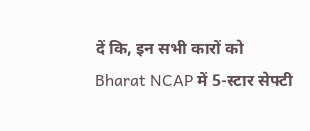दें कि, इन सभी कारों को Bharat NCAP में 5-स्टार सेफ्टी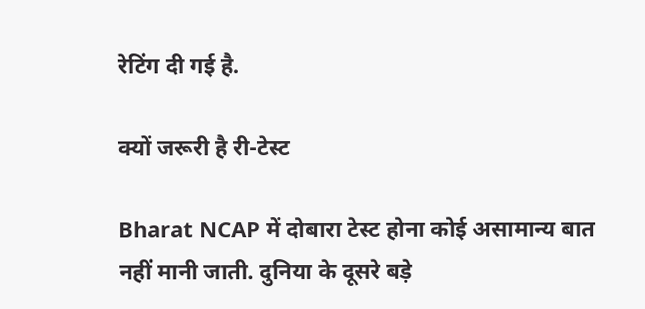रेटिंग दी गई है.

क्यों जरूरी है री-टेस्ट

Bharat NCAP में दोबारा टेस्ट होना कोई असामान्य बात नहीं मानी जाती. दुनिया के दूसरे बड़े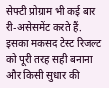सेफ्टी प्रोग्राम भी कई बार री-असेसमेंट करते हैं. इसका मकसद टेस्ट रिजल्ट को पूरी तरह सही बनाना और किसी सुधार की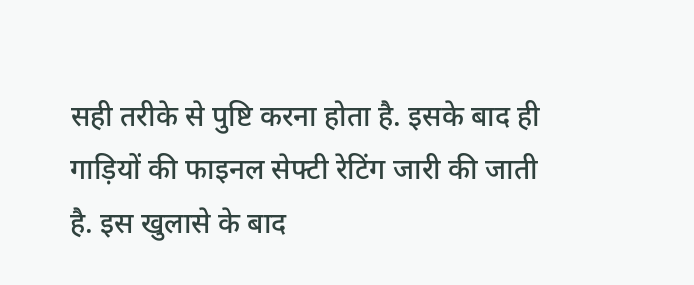सही तरीके से पुष्टि करना होता है. इसके बाद ही गाड़ियों की फाइनल सेफ्टी रेटिंग जारी की जाती है. इस खुलासे के बाद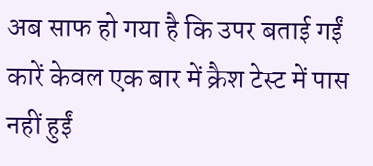अब साफ हो गया है कि उपर बताई गईं कारें केवल एक बार में क्रैश टेस्ट में पास नहीं हुईं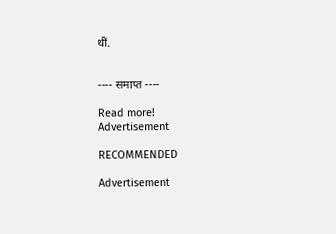थीं.


---- समाप्त ----

Read more!
Advertisement

RECOMMENDED

Advertisement